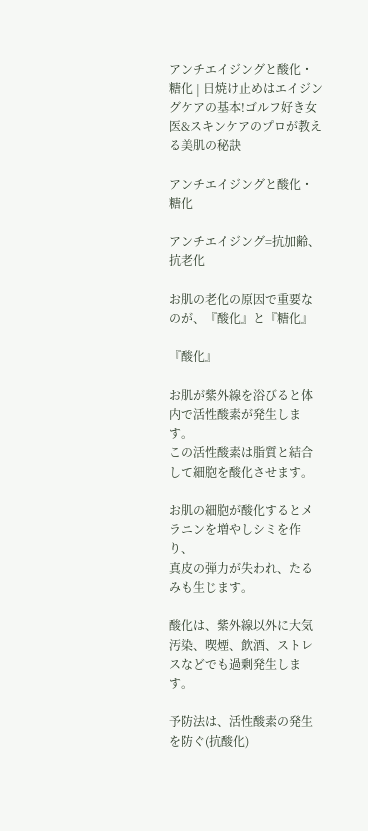アンチエイジングと酸化・糖化 | 日焼け止めはエイジングケアの基本!ゴルフ好き女医&スキンケアのプロが教える美肌の秘訣

アンチエイジングと酸化・糖化

アンチエイジング=抗加齢、抗老化

お肌の老化の原因で重要なのが、『酸化』と『糖化』

『酸化』

お肌が紫外線を浴びると体内で活性酸素が発生します。
この活性酸素は脂質と結合して細胞を酸化させます。

お肌の細胞が酸化するとメラニンを増やしシミを作り、
真皮の弾力が失われ、たるみも生じます。

酸化は、紫外線以外に大気汚染、喫煙、飲酒、ストレスなどでも過剰発生します。

予防法は、活性酸素の発生を防ぐ(抗酸化)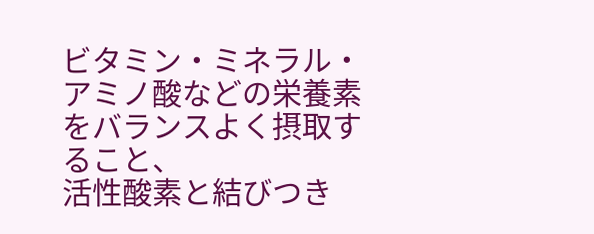ビタミン・ミネラル・アミノ酸などの栄養素をバランスよく摂取すること、
活性酸素と結びつき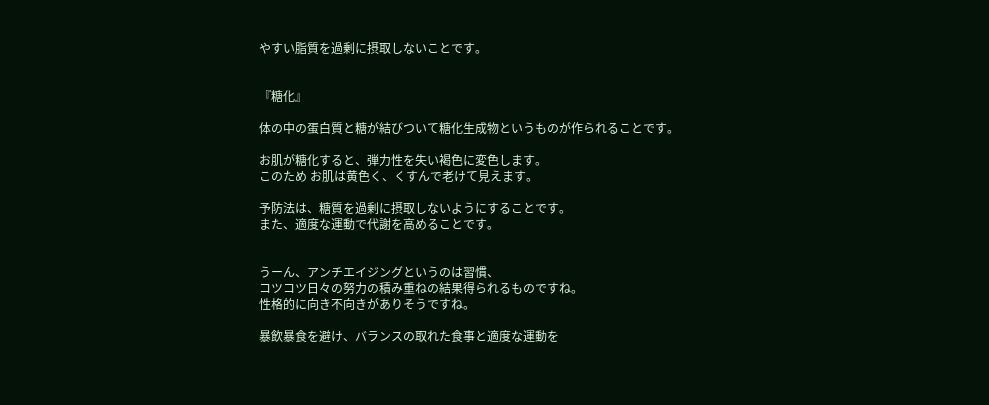やすい脂質を過剰に摂取しないことです。


『糖化』

体の中の蛋白質と糖が結びついて糖化生成物というものが作られることです。

お肌が糖化すると、弾力性を失い褐色に変色します。
このため お肌は黄色く、くすんで老けて見えます。

予防法は、糖質を過剰に摂取しないようにすることです。
また、適度な運動で代謝を高めることです。


うーん、アンチエイジングというのは習慣、
コツコツ日々の努力の積み重ねの結果得られるものですね。
性格的に向き不向きがありそうですね。

暴飲暴食を避け、バランスの取れた食事と適度な運動を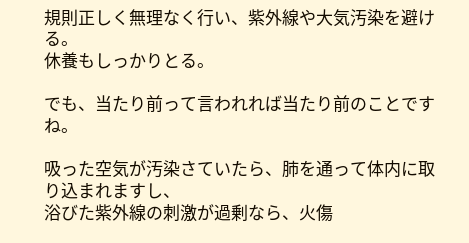規則正しく無理なく行い、紫外線や大気汚染を避ける。
休養もしっかりとる。

でも、当たり前って言われれば当たり前のことですね。

吸った空気が汚染さていたら、肺を通って体内に取り込まれますし、
浴びた紫外線の刺激が過剰なら、火傷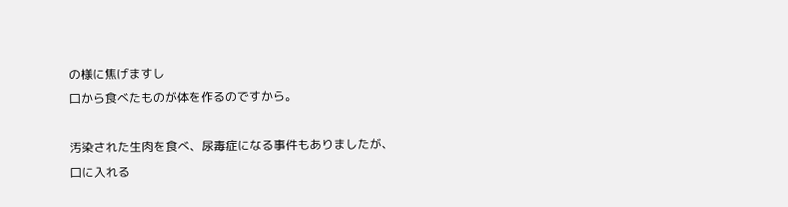の様に焦げますし
口から食べたものが体を作るのですから。

汚染された生肉を食べ、尿毒症になる事件もありましたが、
口に入れる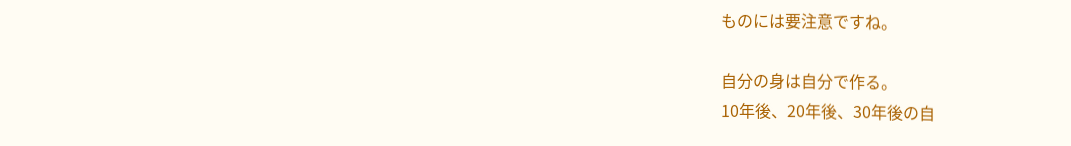ものには要注意ですね。

自分の身は自分で作る。
10年後、20年後、30年後の自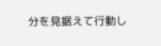分を見据えて行動し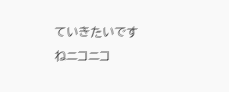ていきたいですねニコニコ